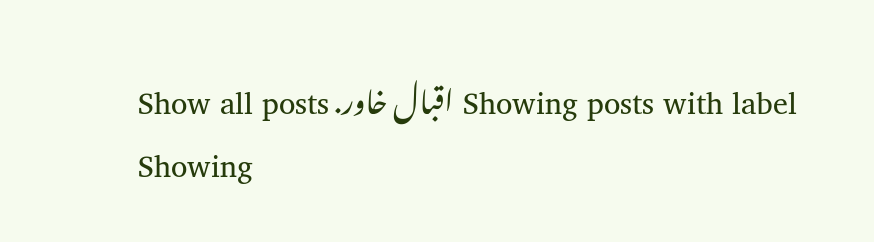Showing posts with label اقبال خاور. Show all posts
Showing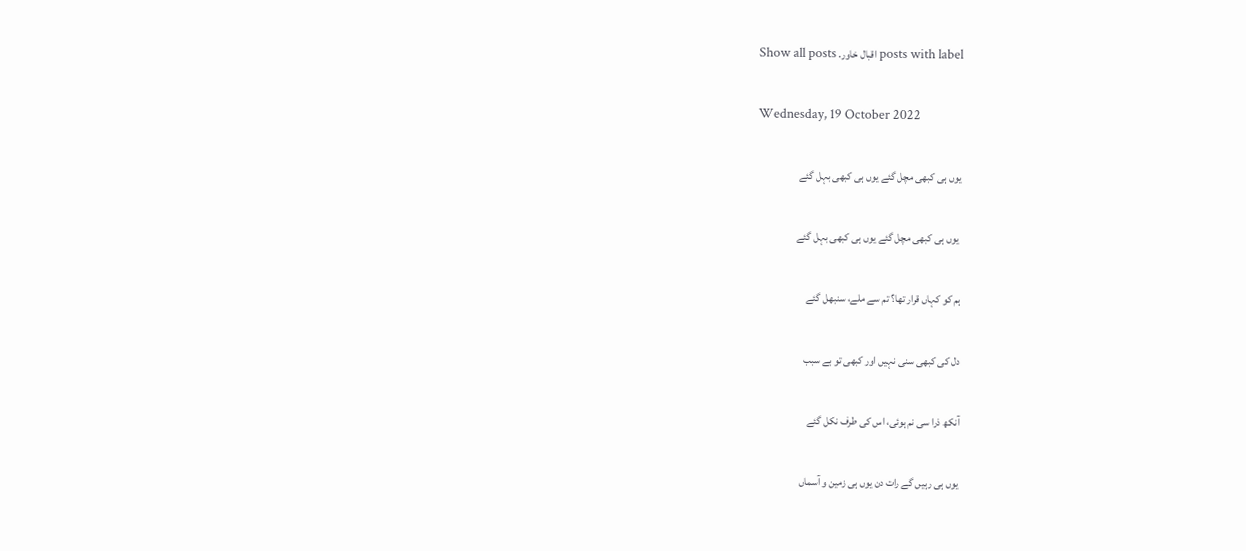posts with label اقبال خاور. Show all posts

Wednesday, 19 October 2022

یوں ہی کبھی مچل گئے یوں ہی کبھی بہل گئے

 یوں ہی کبھی مچل گئے یوں ہی کبھی بہل گئے

ہم کو کہاں قرار تھا؟ تم سے ملے، سنبھل گئے

دل کی کبھی سنی نہیں اور کبھی تو بے سبب

آنکھ ذرا سی نم ہوئی، اس کی طرف نکل گئے

یوں ہی رہیں گے رات دن یوں ہی زمین و آسماں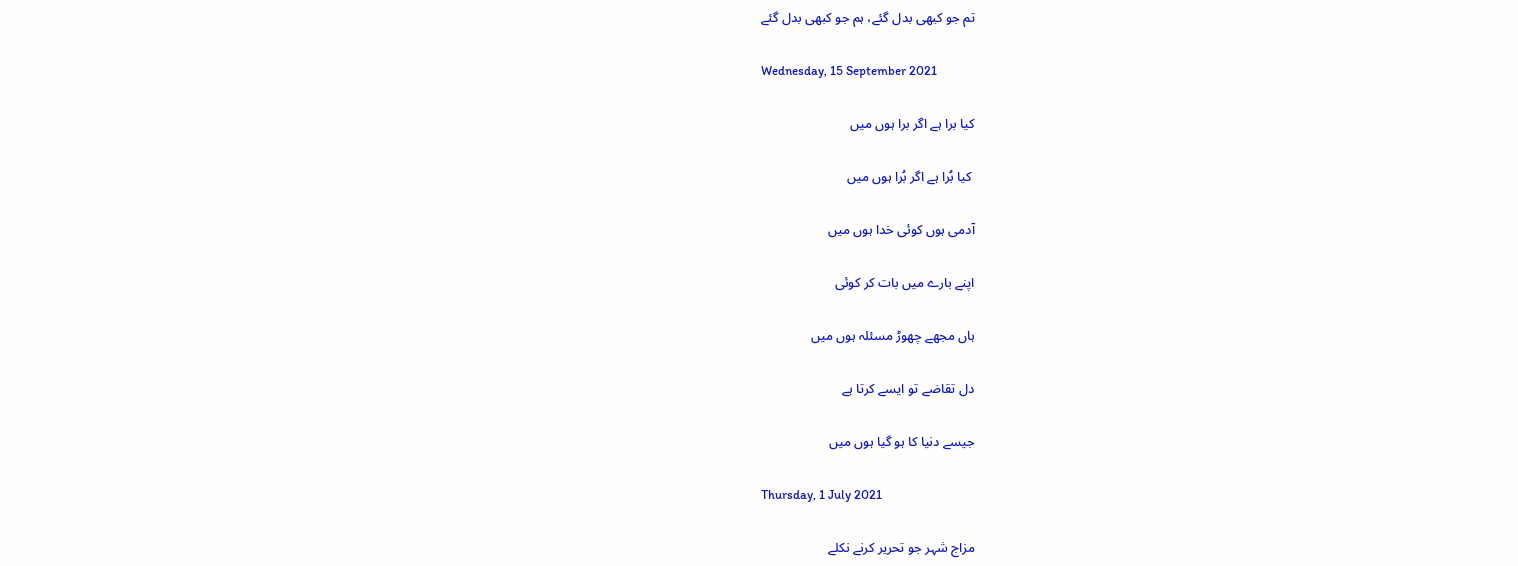تم جو کبھی بدل گئے، ہم جو کبھی بدل گئے

Wednesday, 15 September 2021

کیا برا ہے اگر برا ہوں میں

 کیا بُرا ہے اگر بُرا ہوں میں

آدمی ہوں کوئی خدا ہوں میں

اپنے بارے میں بات کر کوئی

ہاں مجھے چھوڑ مسئلہ ہوں میں

دل تقاضے تو ایسے کرتا ہے

جیسے دنیا کا ہو گیا ہوں میں

Thursday, 1 July 2021

مزاج شہر جو تحریر کرنے نکلے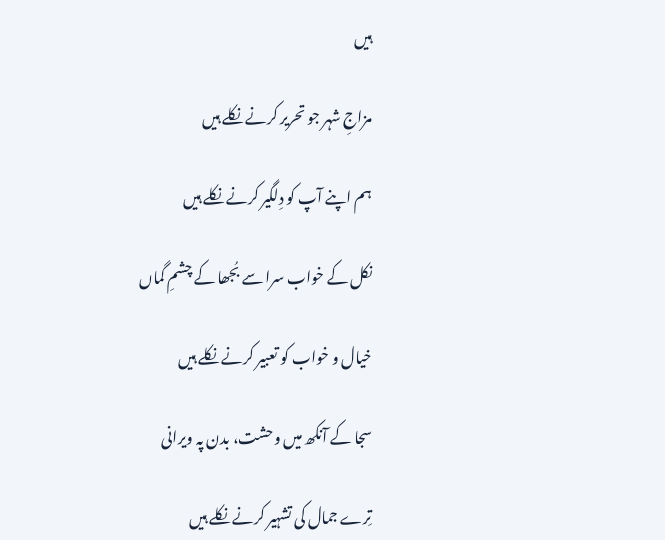ہیں

مزاجِ شہر جو تحریر کرنے نکلے ہیں

ہم اپنے آپ کو دِلگیر کرنے نکلے ہیں

نکل کے خواب سرا سے بُجھا کے چشمِ گماں

خیال و خواب کو تعبیر کرنے نکلے ہیں

سجا کے آنکھ میں وحشت، بدن پہ ویرانی

تِرے جمال کی تشہیر کرنے نکلے ہیں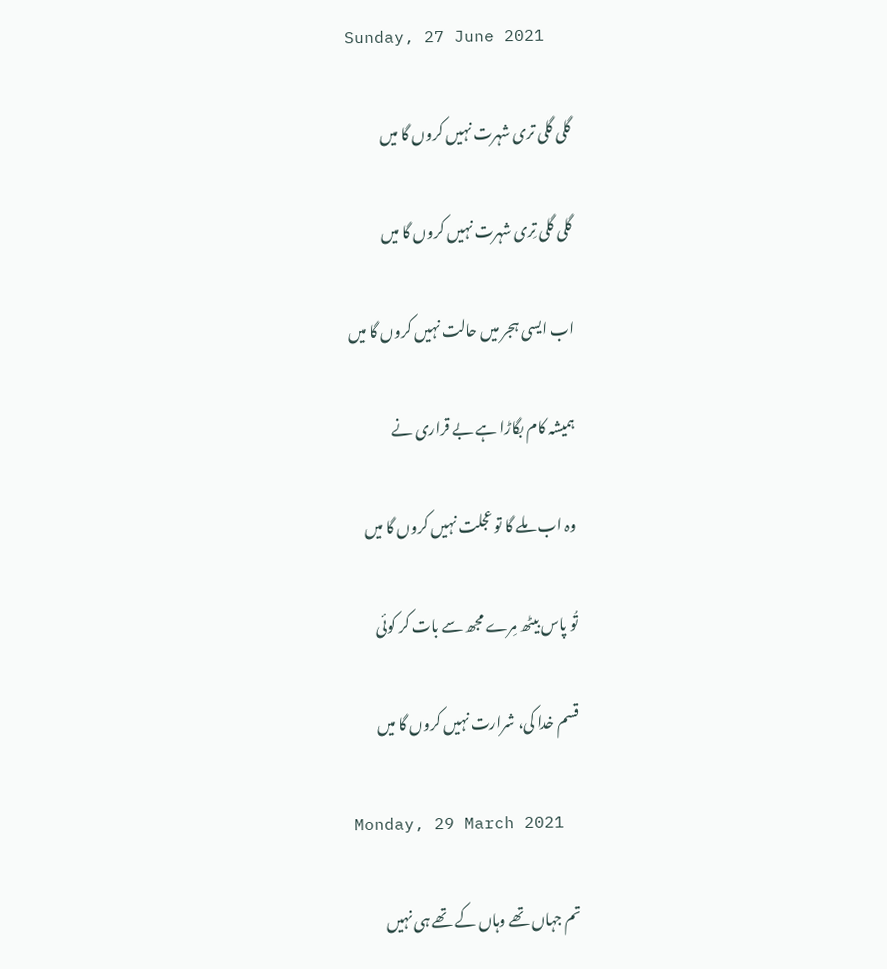Sunday, 27 June 2021

گلی گلی تری شہرت نہیں کروں گا میں

گلی گلی تِری شہرت نہیں کروں گا میں

اب ایسی ہجر میں حالت نہیں کروں گا میں

ہمیشہ کام بگاڑا ہے بے قراری نے

وہ اب ملے گا تو عجلت نہیں کروں گا میں

تُو پاس بیٹھ مِرے مجھ سے بات کر کوئی

قسم خدا کی، شرارت نہیں کروں گا میں

Monday, 29 March 2021

تم جہاں تھے وہاں کے تھے ہی نہیں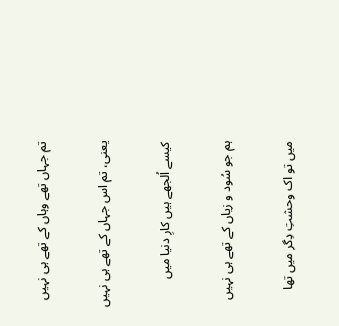تم جہاں تھے وہاں کے تھے ہی نہیں

یعنی، تم اس جہاں کے تھے ہی نہیں

کیسے اُلجھے ہیں کارِ دنیا میں

ہم جو سُود و زیاں کے تھے ہی نہیں

میں تو اک وحشتِ دِگر میں تھا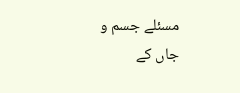مسئلے جسم و جاں کے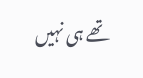تھے ہی نہیں